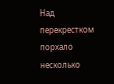Над перекрестком порхало несколько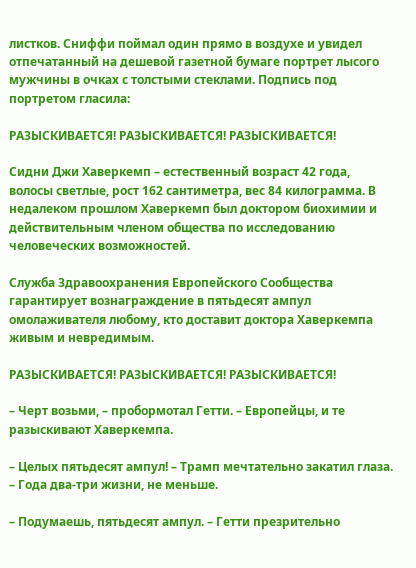листков. Сниффи поймал один прямо в воздухе и увидел отпечатанный на дешевой газетной бумаге портрет лысого мужчины в очках с толстыми стеклами. Подпись под портретом гласила:

РАЗЫСКИВАЕТСЯ! РАЗЫСКИВАЕТСЯ! РАЗЫСКИВАЕТСЯ!

Сидни Джи Хаверкемп – естественный возраст 42 года, волосы светлые, рост 162 сантиметра, вес 84 килограмма. В недалеком прошлом Хаверкемп был доктором биохимии и действительным членом общества по исследованию человеческих возможностей.

Служба Здравоохранения Европейского Сообщества гарантирует вознаграждение в пятьдесят ампул омолаживателя любому, кто доставит доктора Хаверкемпа живым и невредимым.

РАЗЫСКИВАЕТСЯ! РАЗЫСКИВАЕТСЯ! РАЗЫСКИВАЕТСЯ!

– Черт возьми, – пробормотал Гетти. – Европейцы, и те разыскивают Хаверкемпа.

– Целых пятьдесят ампул! – Трамп мечтательно закатил глаза. – Года два-три жизни, не меньше.

– Подумаешь, пятьдесят ампул. – Гетти презрительно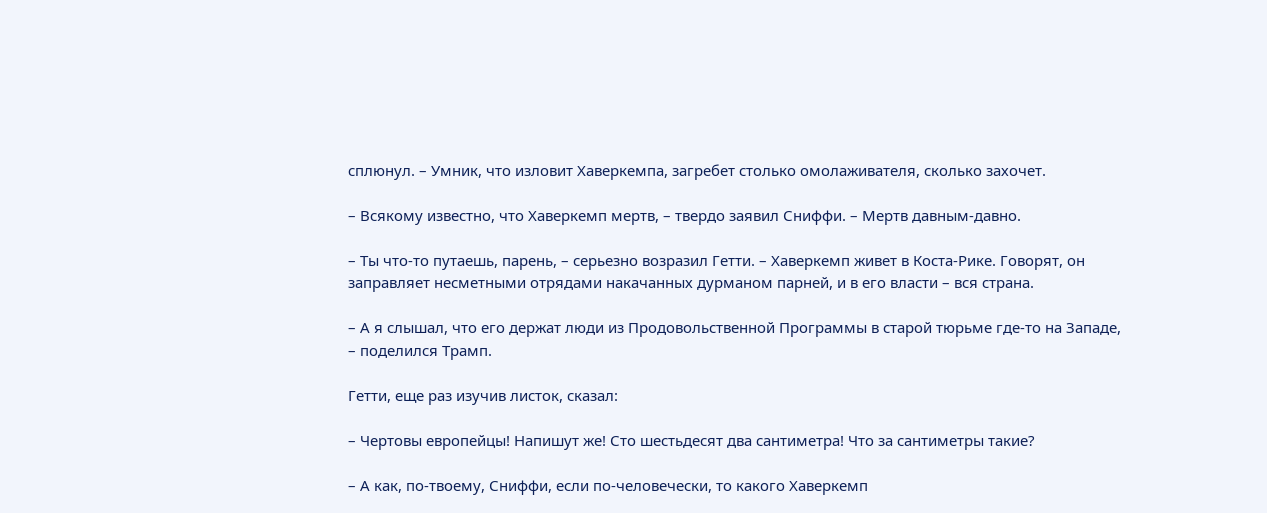сплюнул. – Умник, что изловит Хаверкемпа, загребет столько омолаживателя, сколько захочет.

– Всякому известно, что Хаверкемп мертв, – твердо заявил Сниффи. – Мертв давным-давно.

– Ты что-то путаешь, парень, – серьезно возразил Гетти. – Хаверкемп живет в Коста-Рике. Говорят, он заправляет несметными отрядами накачанных дурманом парней, и в его власти – вся страна.

– А я слышал, что его держат люди из Продовольственной Программы в старой тюрьме где-то на Западе, – поделился Трамп.

Гетти, еще раз изучив листок, сказал:

– Чертовы европейцы! Напишут же! Сто шестьдесят два сантиметра! Что за сантиметры такие?

– А как, по-твоему, Сниффи, если по-человечески, то какого Хаверкемп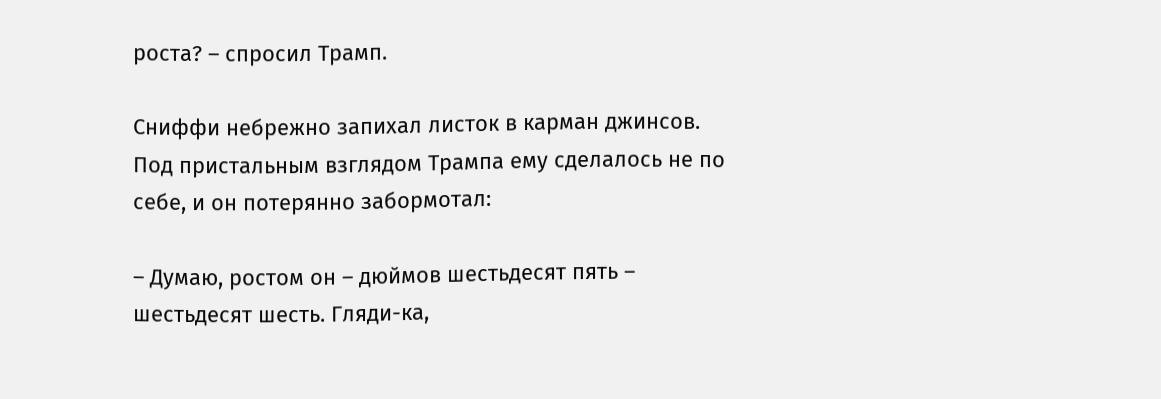роста? – спросил Трамп.

Сниффи небрежно запихал листок в карман джинсов. Под пристальным взглядом Трампа ему сделалось не по себе, и он потерянно забормотал:

– Думаю, ростом он – дюймов шестьдесят пять – шестьдесят шесть. Гляди-ка,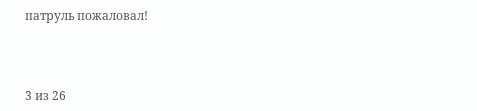патруль пожаловал!



3 из 26